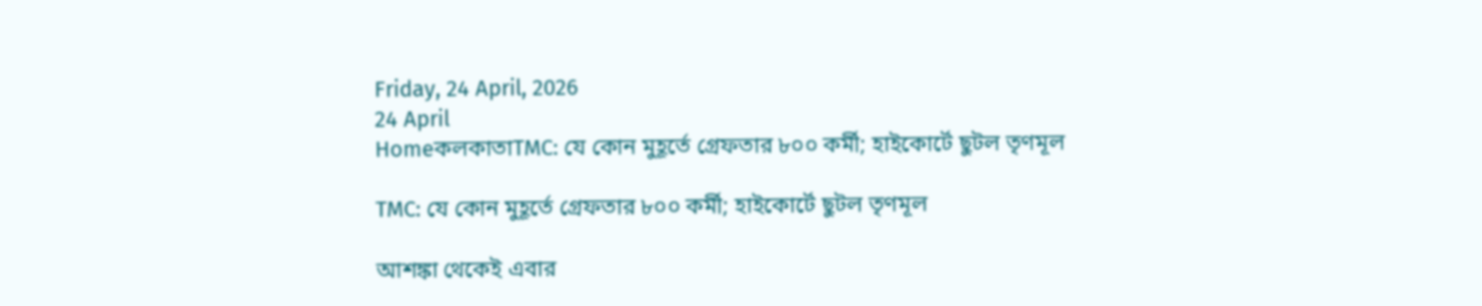Friday, 24 April, 2026
24 April
HomeকলকাতাTMC: যে কোন মুহূর্তে গ্রেফতার ৮০০ কর্মী; হাইকোর্টে ছুটল তৃণমূল

TMC: যে কোন মুহূর্তে গ্রেফতার ৮০০ কর্মী; হাইকোর্টে ছুটল তৃণমূল

আশঙ্কা থেকেই এবার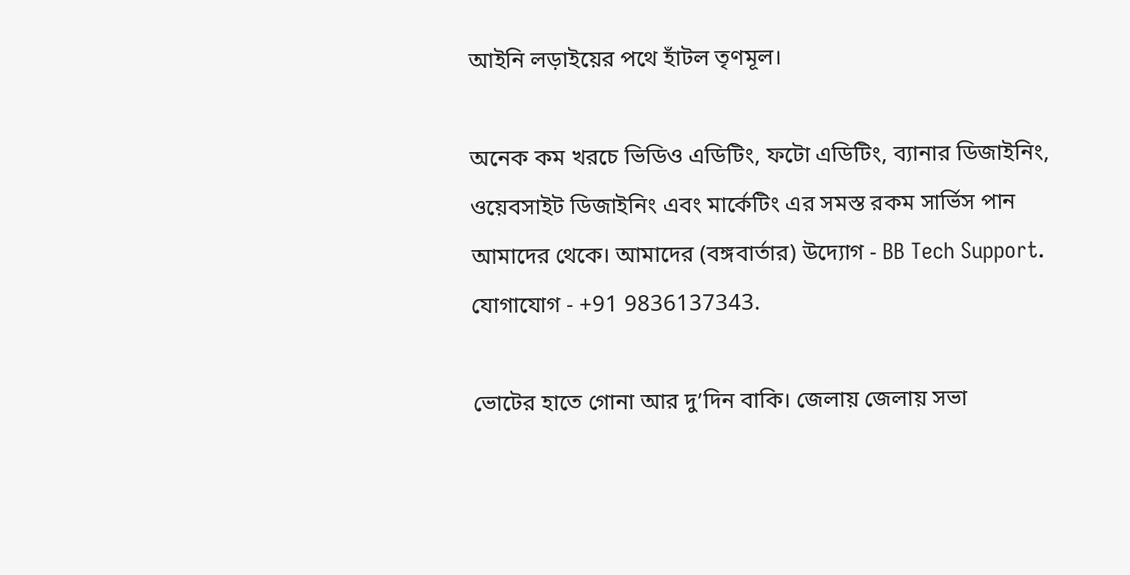আইনি লড়াইয়ের পথে হাঁটল তৃণমূল।

অনেক কম খরচে ভিডিও এডিটিং, ফটো এডিটিং, ব্যানার ডিজাইনিং, ওয়েবসাইট ডিজাইনিং এবং মার্কেটিং এর সমস্ত রকম সার্ভিস পান আমাদের থেকে। আমাদের (বঙ্গবার্তার) উদ্যোগ - BB Tech Support. যোগাযোগ - +91 9836137343.

ভোটের হাতে গোনা আর দু’দিন বাকি। জেলায় জেলায় সভা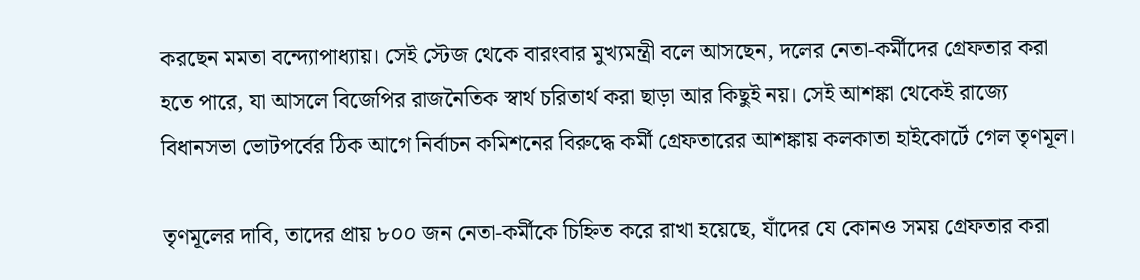করছেন মমতা বন্দ্যোপাধ্যায়। সেই স্টেজ থেকে বারংবার মুখ্যমন্ত্রী বলে আসছেন, দলের নেতা-কর্মীদের গ্রেফতার করা হতে পারে, যা আসলে বিজেপির রাজনৈতিক স্বার্থ চরিতার্থ করা ছাড়া আর কিছুই নয়। সেই আশঙ্কা থেকেই রাজ্যে বিধানসভা ভোটপর্বের ঠিক আগে নির্বাচন কমিশনের বিরুদ্ধে কর্মী গ্রেফতারের আশঙ্কায় কলকাতা হাইকোর্টে গেল তৃণমূল।

তৃণমূলের দাবি, তাদের প্রায় ৮০০ জন নেতা-কর্মীকে চিহ্নিত করে রাখা হয়েছে, যাঁদের যে কোনও সময় গ্রেফতার করা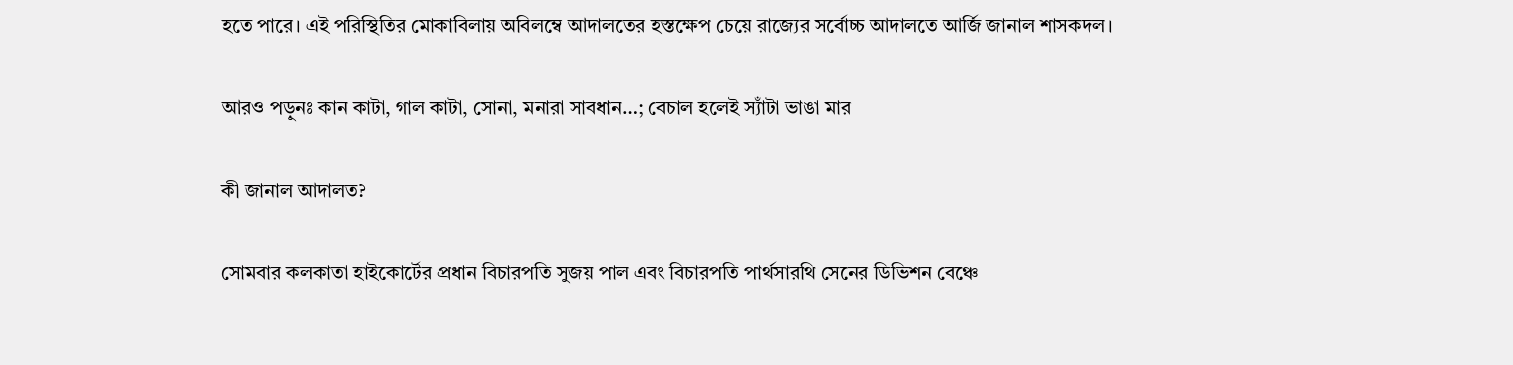হতে পারে। এই পরিস্থিতির মোকাবিলায় অবিলম্বে আদালতের হস্তক্ষেপ চেয়ে রাজ্যের সর্বোচ্চ আদালতে আর্জি জানাল শাসকদল।

আরও পড়ুনঃ কান কাটা, গাল কাটা, সোনা, মনারা সাবধান…; বেচাল হলেই স্যাঁটা ভাঙা মার

কী জানাল আদালত?

সোমবার কলকাতা হাইকোর্টের প্রধান বিচারপতি সুজয় পাল এবং বিচারপতি পার্থসারথি সেনের ডিভিশন বেঞ্চে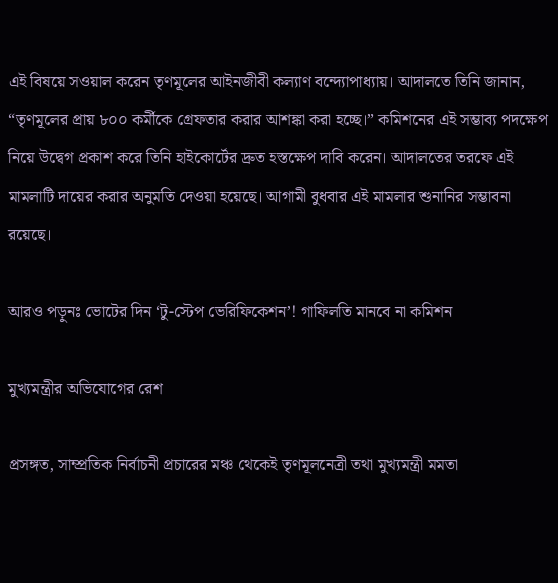এই বিষয়ে সওয়াল করেন তৃণমূলের আইনজীবী কল্যাণ বন্দ্যোপাধ্যায়। আদালতে তিনি জানান, “তৃণমূলের প্রায় ৮০০ কর্মীকে গ্রেফতার করার আশঙ্কা করা হচ্ছে।” কমিশনের এই সম্ভাব্য পদক্ষেপ নিয়ে উদ্বেগ প্রকাশ করে তিনি হাইকোর্টের দ্রুত হস্তক্ষেপ দাবি করেন। আদালতের তরফে এই মামলাটি দায়ের করার অনুমতি দেওয়া হয়েছে। আগামী বুধবার এই মামলার শুনানির সম্ভাবনা রয়েছে।

আরও পড়ুনঃ ভোটের দিন ‘টু-স্টেপ ভেরিফিকেশন’! গাফিলতি মানবে না কমিশন

মুখ্যমন্ত্রীর অভিযোগের রেশ

প্রসঙ্গত, সাম্প্রতিক নির্বাচনী প্রচারের মঞ্চ থেকেই তৃণমূলনেত্রী তথা মুখ্যমন্ত্রী মমতা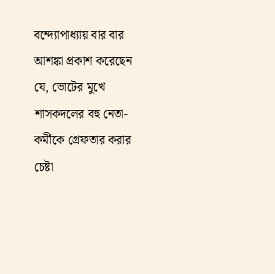বন্দ্যোপাধ্যায় বার বার আশঙ্কা প্রকাশ করেছেন যে, ভোটের মুখে শাসকদলের বহু নেতা-কর্মীকে গ্রেফতার করার চেষ্টা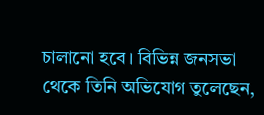চালানো হবে। বিভিন্ন জনসভা থেকে তিনি অভিযোগ তুলেছেন,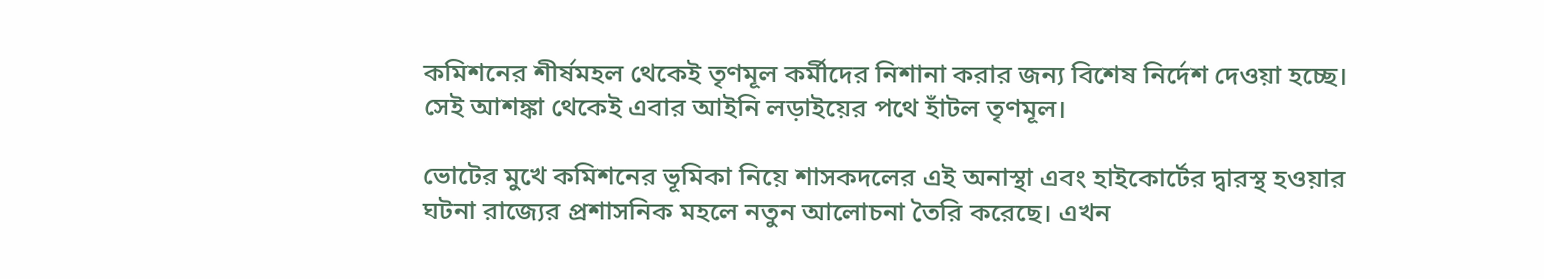কমিশনের শীর্ষমহল থেকেই তৃণমূল কর্মীদের নিশানা করার জন্য বিশেষ নির্দেশ দেওয়া হচ্ছে। সেই আশঙ্কা থেকেই এবার আইনি লড়াইয়ের পথে হাঁটল তৃণমূল।

ভোটের মুখে কমিশনের ভূমিকা নিয়ে শাসকদলের এই অনাস্থা এবং হাইকোর্টের দ্বারস্থ হওয়ার ঘটনা রাজ্যের প্রশাসনিক মহলে নতুন আলোচনা তৈরি করেছে। এখন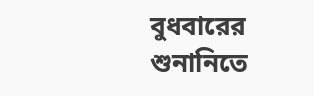বুধবারের শুনানিতে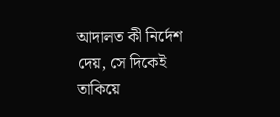আদালত কী নির্দেশ দেয়, সে দিকেই তাকিয়ে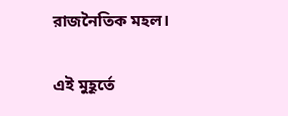রাজনৈতিক মহল।

এই মুহূর্তে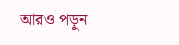আরও পড়ুন